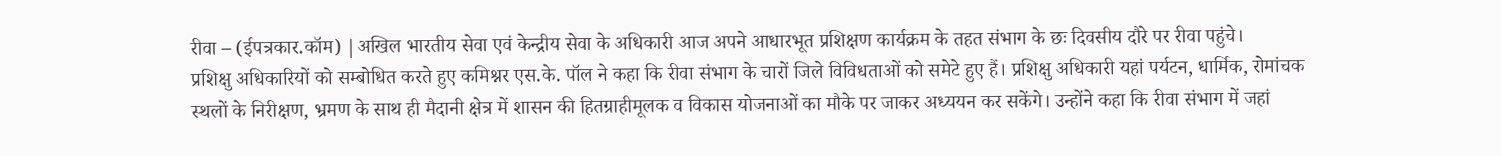रीवा – (ईपत्रकार.कॉम) |अखिल भारतीय सेवा एवं केन्द्रीय सेवा के अधिकारी आज अपने आधारभूत प्रशिक्षण कार्यक्रम के तहत संभाग के छः दिवसीय दौरे पर रीवा पहुंचे।
प्रशिक्षु अधिकारियों को सम्बोधित करते हुए कमिश्नर एस.के. पॉल ने कहा कि रीवा संभाग के चारों जिले विविधताओं को समेटे हुए हैं। प्रशिक्षु अधिकारी यहां पर्यटन, धार्मिक, रोमांचक स्थलों के निरीक्षण, भ्रमण के साथ ही मैदानी क्षेत्र में शासन की हितग्राहीमूलक व विकास योजनाओं का मौके पर जाकर अध्ययन कर सकेंगे। उन्होंने कहा कि रीवा संभाग में जहां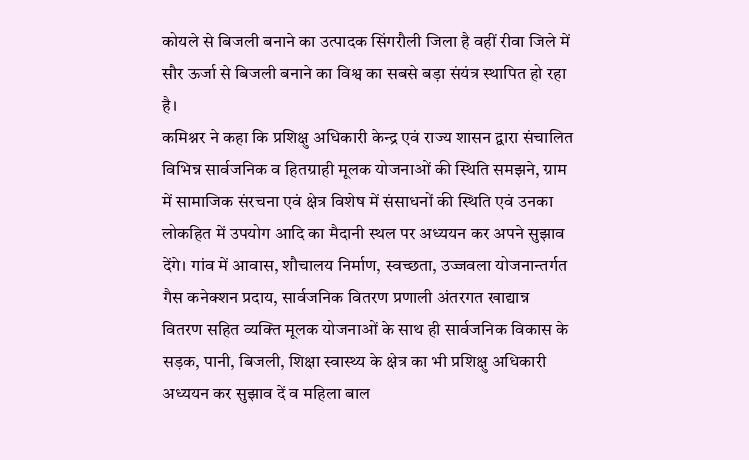कोयले से बिजली बनाने का उत्पादक सिंगरौली जिला है वहीं रीवा जिले में सौर ऊर्जा से बिजली बनाने का विश्व का सबसे बड़ा संयंत्र स्थापित हो रहा है।
कमिश्नर ने कहा कि प्रशिक्षु अधिकारी केन्द्र एवं राज्य शासन द्वारा संचालित विभिन्न सार्वजनिक व हितग्राही मूलक योजनाओं की स्थिति समझने, ग्राम में सामाजिक संरचना एवं क्षेत्र विशेष में संसाधनों की स्थिति एवं उनका लोकहित में उपयोग आदि का मैदानी स्थल पर अध्ययन कर अपने सुझाव देंगे। गांव में आवास, शौचालय निर्माण, स्वच्छता, उज्जवला योजनान्तर्गत गैस कनेक्शन प्रदाय, सार्वजनिक वितरण प्रणाली अंतरगत खाद्यान्न वितरण सहित व्यक्ति मूलक योजनाओं के साथ ही सार्वजनिक विकास के सड़क, पानी, बिजली, शिक्षा स्वास्थ्य के क्षेत्र का भी प्रशिक्षु अधिकारी अध्ययन कर सुझाव दें व महिला बाल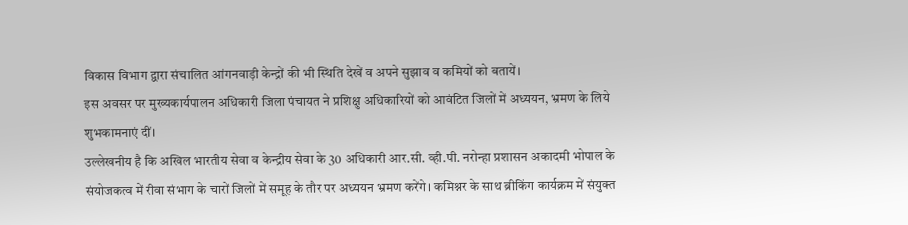विकास विभाग द्वारा संचालित आंगनवाड़ी केन्द्रों की भी स्थिति देखें व अपने सुझाव व कमियों को बतायें।
इस अवसर पर मुख्यकार्यपालन अधिकारी जिला पंचायत ने प्रशिक्षु अधिकारियों को आवंटित जिलों में अध्ययन, भ्रमण के लिये शुभकामनाएं दीं।
उल्लेखनीय है कि अखिल भारतीय सेवा व केन्द्रीय सेवा के 30 अधिकारी आर.सी. व्ही.पी. नरोन्हा प्रशासन अकादमी भोपाल के संयोजकत्व में रीवा संभाग के चारों जिलों में समूह के तौर पर अध्ययन भ्रमण करेंगे। कमिश्नर के साथ ब्रीकिंग कार्यक्रम में संयुक्त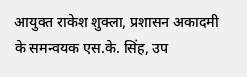आयुक्त राकेश शुक्ला, प्रशासन अकादमी के समन्वयक एस.के. सिंह, उप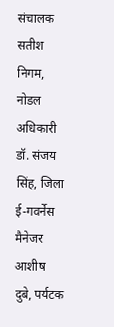संचालक सतीश निगम, नोडल अधिकारी डॉ. संजय सिंह, जिला ई-गवर्नेस मैनेजर आशीष दुबे, पर्यटक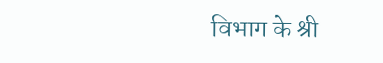विभाग के श्री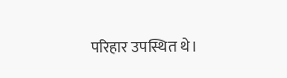परिहार उपस्थित थे।